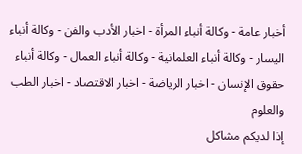أخبار عامة - وكالة أنباء المرأة - اخبار الأدب والفن - وكالة أنباء اليسار - وكالة أنباء العلمانية - وكالة أنباء العمال - وكالة أنباء حقوق الإنسان - اخبار الرياضة - اخبار الاقتصاد - اخبار الطب والعلوم
إذا لديكم مشاكل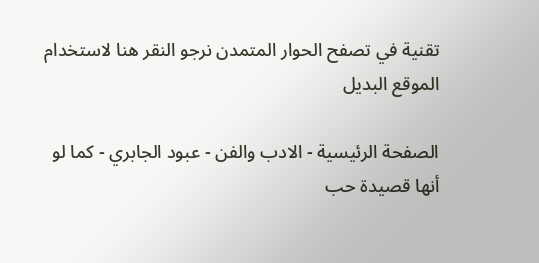تقنية في تصفح الحوار المتمدن نرجو النقر هنا لاستخدام الموقع البديل

الصفحة الرئيسية - الادب والفن - عبود الجابري - كما لو أنها قصيدة حب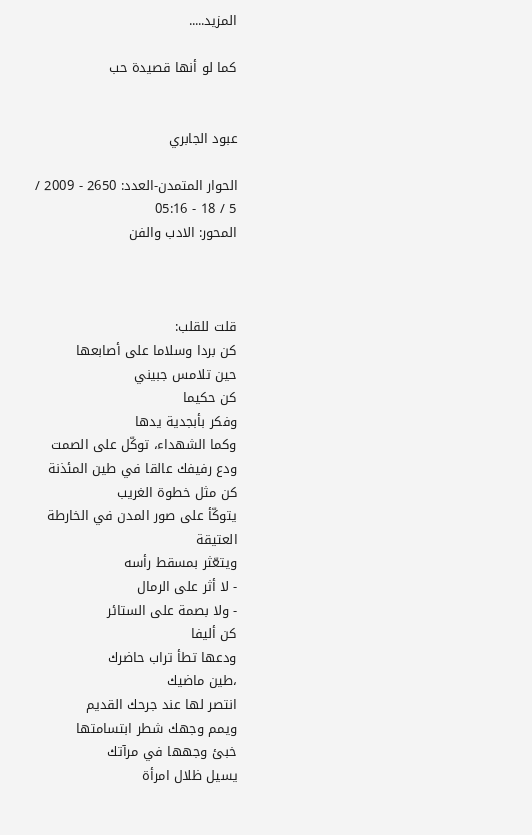المزيد.....

كما لو أنها قصيدة حب


عبود الجابري

الحوار المتمدن-العدد: 2650 - 2009 / 5 / 18 - 05:16
المحور: الادب والفن



قلت للقلب:
كن بردا وسلاما على أصابعها
حين تلامس جبيني
كن حكيما
وفكر بأبجدية يدها
وكما الشهداء، توكّل على الصمت
ودع رفيفك عالقا في طين المئذنة
كن مثل خطوة الغريب
يتوكّأ على صور المدن في الخارطة العتيقة
ويتعّثر بمسقط رأسه
- لا أثر على الرمال
- ولا بصمة على الستائر
كن أليفا
ودعها تطأ تراب حاضرك
،طين ماضيك
انتصر لها عند جرحك القديم
ويمم وجهك شطر ابتسامتها
خبئ وجهها في مرآتك
يسيل ظلال امرأة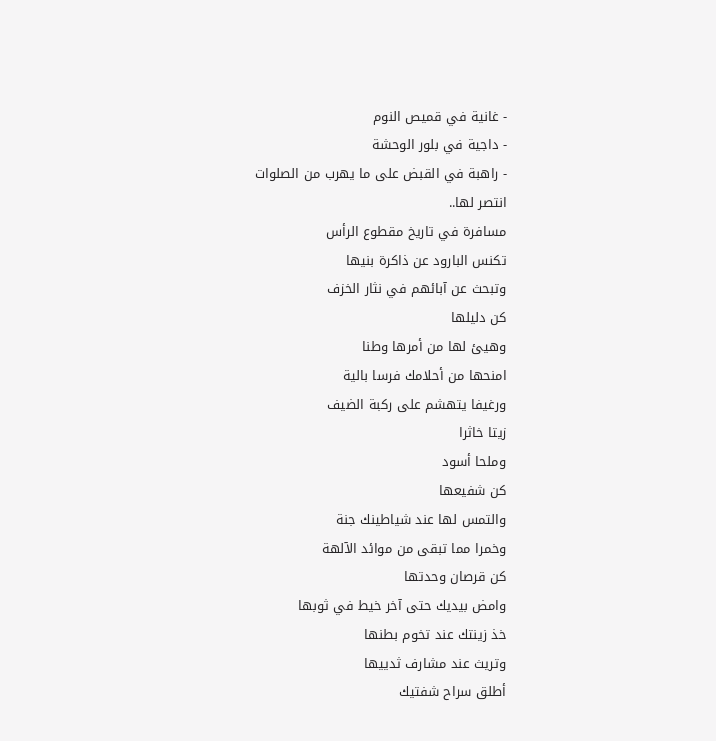- غانية في قميص النوم
- داجية في بلور الوحشة
- راهبة في القبض على ما يهرب من الصلوات
انتصر لها..
مسافرة في تاريخ مقطوع الرأس
تكنس البارود عن ذاكرة بنيها
وتبحث عن آبائهم في نثار الخزف
كن دليلها
وهيئ لها من أمرها وطنا
امنحها من أحلامك فرسا بالية
ورغيفا يتهشم على ركبة الضيف
زيتا خاثرا
وملحا أسود
كن شفيعها
والتمس لها عند شياطينك جنة
وخمرا مما تبقى من موائد الآلهة
كن قرصان وحدتها
وامض بيديك حتى آخر خيط في ثوبها
خذ زينتك عند تخوم بطنها
وتريث عند مشارف ثدييها
أطلق سراح شفتيك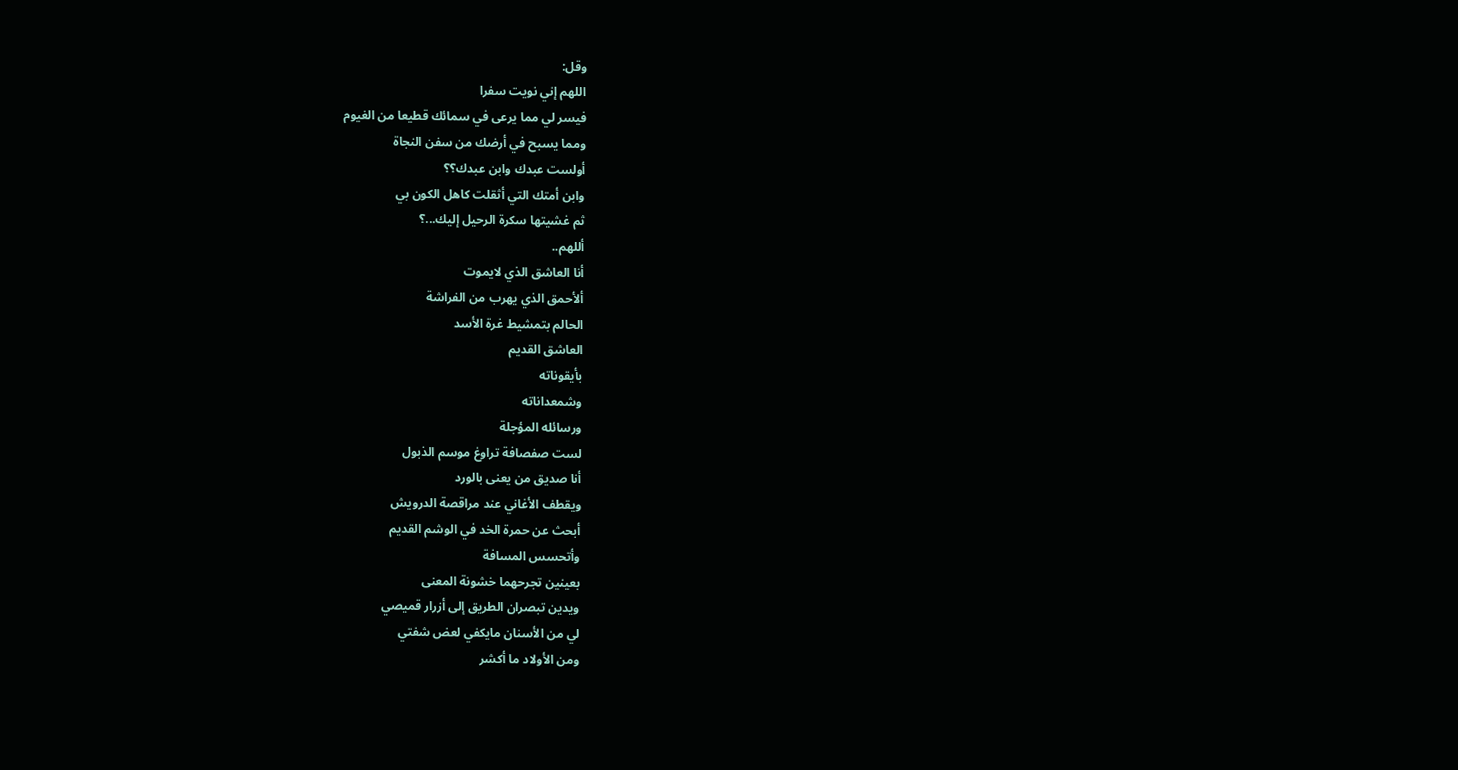وقل:
اللهم إني نويت سفرا
فيسر لي مما يرعى في سمائك قطيعا من الغيوم
ومما يسبح في أرضك من سفن النجاة
أولست عبدك وابن عبدك؟؟
وابن أمتك التي أثقلت كاهل الكون بي
ثم غشيتها سكرة الرحيل إليك...؟
أللهم..
أنا العاشق الذي لايموت
ألأحمق الذي يهرب من الفراشة
الحالم بتمشيط غرة الأسد
العاشق القديم
بأيقوناته
وشمعداناته
ورسائله المؤجلة
لست صفصافة تراوغ موسم الذبول
أنا صديق من يعنى بالورد
ويقطف الأغاني عند مراقصة الدرويش
أبحث عن حمرة الخد في الوشم القديم
وأتحسس المسافة
بعينين تجرحهما خشونة المعنى
ويدين تبصران الطريق إلى أزرار قميصي
لي من الأسنان مايكفي لعض شفتي
ومن الأولاد ما أكشر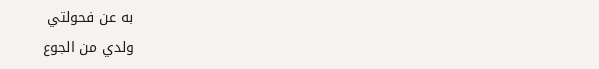به عن فحولتي
ولدي من الجوع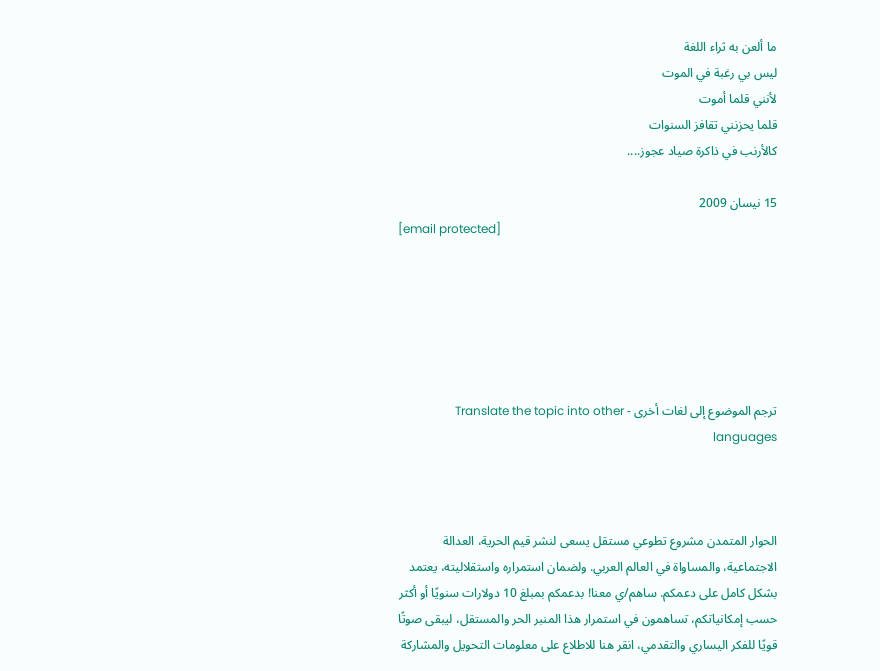ما ألعن به ثراء اللغة
ليس بي رغبة في الموت
لأنني قلما أموت
قلما يحزنني تقافز السنوات
كالأرنب في ذاكرة صياد عجوز....

15 نيسان 2009
[email protected]






ترجم الموضوع إلى لغات أخرى - Translate the topic into other languages



الحوار المتمدن مشروع تطوعي مستقل يسعى لنشر قيم الحرية، العدالة الاجتماعية، والمساواة في العالم العربي. ولضمان استمراره واستقلاليته، يعتمد بشكل كامل على دعمكم. ساهم/ي معنا! بدعمكم بمبلغ 10 دولارات سنويًا أو أكثر حسب إمكانياتكم، تساهمون في استمرار هذا المنبر الحر والمستقل، ليبقى صوتًا قويًا للفكر اليساري والتقدمي، انقر هنا للاطلاع على معلومات التحويل والمشاركة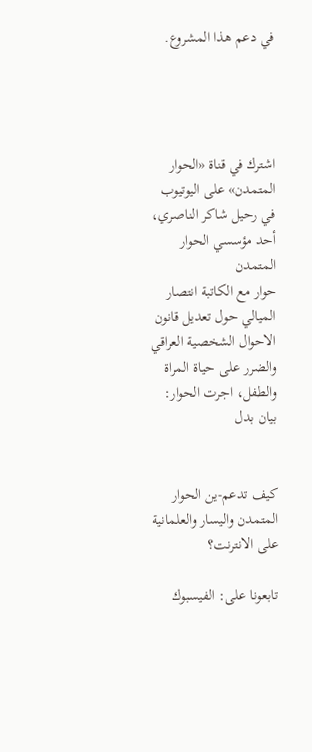في دعم هذا المشروع.




اشترك في قناة «الحوار المتمدن» على اليوتيوب
في رحيل شاكر الناصري، أحد مؤسسي الحوار المتمدن
حوار مع الكاتبة انتصار الميالي حول تعديل قانون الاحوال الشخصية العراقي والضرر على حياة المراة والطفل، اجرت الحوار: بيان بدل


كيف تدعم-ين الحوار المتمدن واليسار والعلمانية على الانترنت؟

تابعونا على: الفيسبوك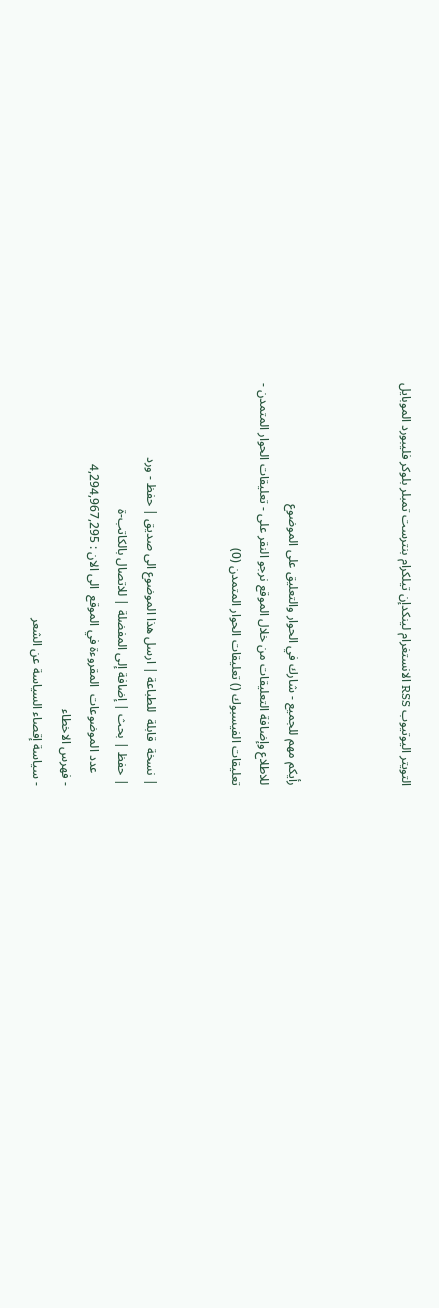التويتر اليوتيوب RSS الانستغرام لينكدإن تيلكرام بنترست تمبلر بلوكر فليبورد الموبايل



رأيكم مهم للجميع - شارك في الحوار والتعليق على الموضوع
للاطلاع وإضافة التعليقات من خلال الموقع نرجو النقر على - تعليقات الحوار المتمدن -
تعليقات الفيسبوك () تعليقات الحوار المتمدن (0)


| نسخة  قابلة  للطباعة | ارسل هذا الموضوع الى صديق | حفظ - ورد
| حفظ | بحث | إضافة إلى المفضلة | للاتصال بالكاتب-ة
    عدد الموضوعات  المقروءة في الموقع  الى الان : 4,294,967,295
- فهرس الاخطاء
- سياسة إقصاء السياسة عن الشعر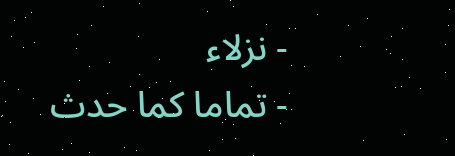- نزلاء
- تماما كما حدث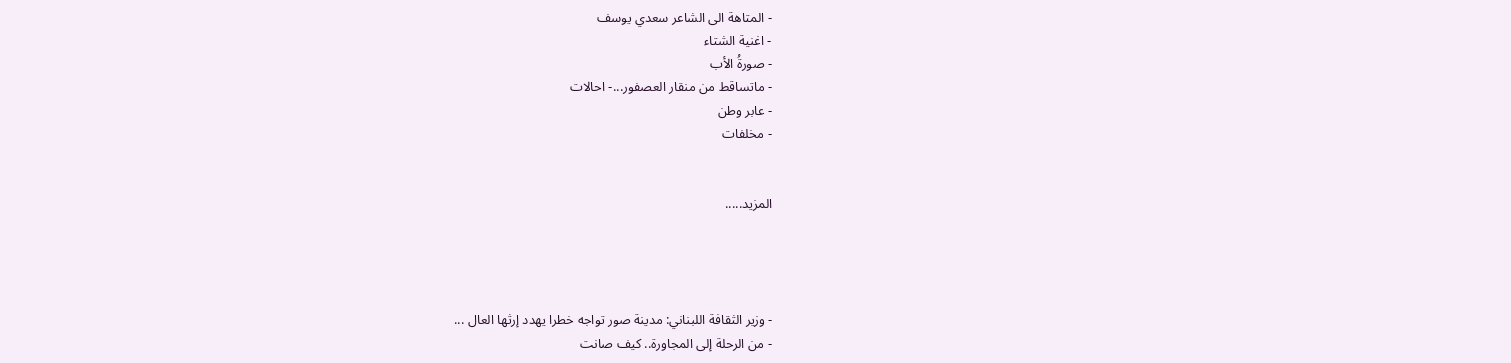- المتاهة الى الشاعر سعدي يوسف
- اغنية الشتاء
- صورةُ الأب
- ماتساقط من منقار العصفور...- احالات
- عابر وطن
- مخلفات


المزيد.....




- وزير الثقافة اللبناني: مدينة صور تواجه خطرا يهدد إرثها العال ...
- من الرحلة إلى المجاورة.. كيف صانت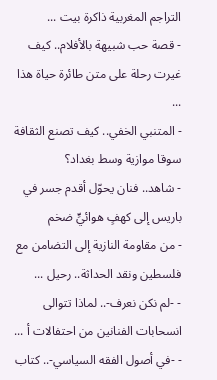التراجم المغربية ذاكرة بيت ...
- قصة حب شبيهة بالأفلام.. كيف غيرت رحلة على متن طائرة حياة هذا ...
- المتنبي الخفي.. كيف تصنع الثقافة سوقا موازية وسط بغداد؟
- شاهد.. فنان يحوّل أقدم جسر في باريس إلى كهفٍ هوائيٍّ ضخم
- من مقاومة النازية إلى التضامن مع فلسطين ونقد الحداثة.. رحيل ...
- -لم نكن نعرف-.. لماذا تتوالى انسحابات الفنانين من احتفالات أ ...
- -في أصول الفقه السياسي-.. كتاب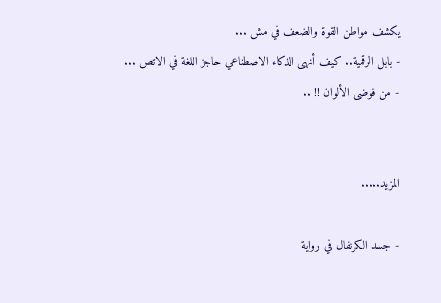يكشف مواطن القوة والضعف في مش ...
- بابل الرقمية.. كيف أنهى الذكاء الاصطناعي حاجز اللغة في الاتص ...
- من فوضى الألوان !! ..


المزيد.....

- جسد الكرنفال في رواية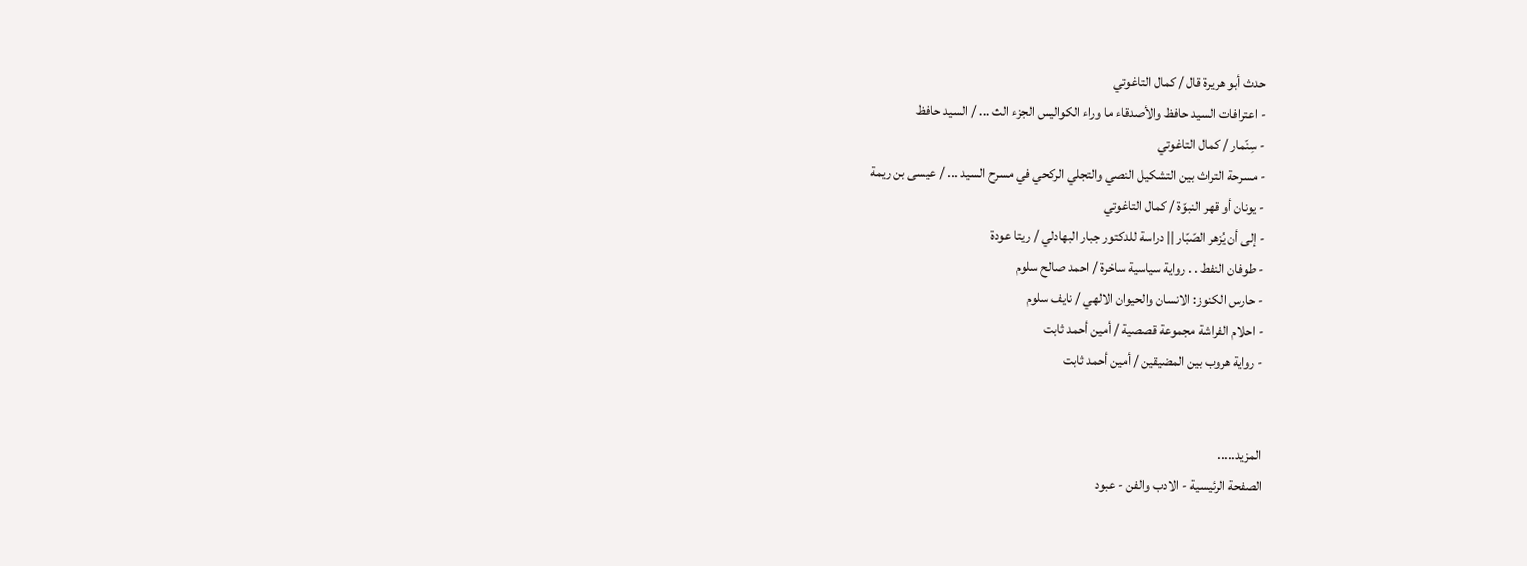حدث أبو هريرة قال / كمال التاغوتي
- اعترافات السيد حافظ والأصدقاء ما وراء الكواليس الجزء الث ... / السيد حافظ
- سِنّمار / كمال التاغوتي
- مسرحة التراث بين التشكيل النصي والتجلي الركحي في مسرح السيد ... / عيسى بن ريمة
- يونان أو قهر النبوّة / كمال التاغوتي
- إلى أن يُزهر الصّبّار || دراسة للدكتور جبار البهادلي / ريتا عودة
- طوفان النفط . . رواية سياسية ساخرة / احمد صالح سلوم
- حارس الكنوز: الانسان والحيوان الالهي / نايف سلوم
- احلام الفراشة مجموعة قصصية / أمين أحمد ثابت
- رواية هروب بين المضيقين / أمين أحمد ثابت


المزيد.....
الصفحة الرئيسية - الادب والفن - عبود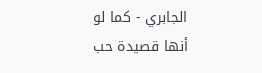الجابري - كما لو أنها قصيدة حب